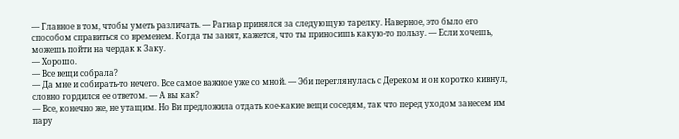— Главное в том, чтобы уметь различать. — Рагнар принялся за следующую тарелку. Наверное, это было его способом справиться со временем. Когда ты занят, кажется, что ты приносишь какую-то пользу. — Если хочешь, можешь пойти на чердак к Заку.
— Хорошо.
— Все вещи собрала?
— Да мне и собирать-то нечего. Все самое важное уже со мной. — Эби переглянулась с Дереком и он коротко кивнул, словно гордился ее ответом. — А вы как?
— Все, конечно же, не утащим. Но Ви предложила отдать кое-какие вещи соседям, так что перед уходом занесем им пару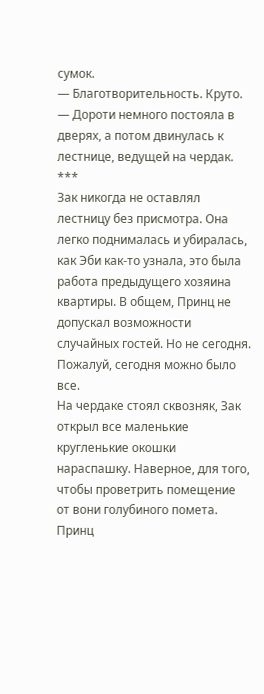сумок.
— Благотворительность. Круто. — Дороти немного постояла в дверях, а потом двинулась к лестнице, ведущей на чердак.
***
Зак никогда не оставлял лестницу без присмотра. Она легко поднималась и убиралась, как Эби как-то узнала, это была работа предыдущего хозяина квартиры. В общем, Принц не допускал возможности случайных гостей. Но не сегодня. Пожалуй, сегодня можно было все.
На чердаке стоял сквозняк, Зак открыл все маленькие кругленькие окошки нараспашку. Наверное, для того, чтобы проветрить помещение от вони голубиного помета.
Принц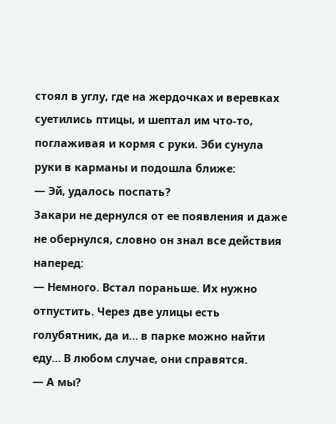стоял в углу, где на жердочках и веревках суетились птицы, и шептал им что-то, поглаживая и кормя с руки. Эби сунула руки в карманы и подошла ближе:
— Эй, удалось поспать?
Закари не дернулся от ее появления и даже не обернулся, словно он знал все действия наперед:
— Немного. Встал пораньше. Их нужно отпустить. Через две улицы есть голубятник, да и… в парке можно найти еду… В любом случае, они справятся.
— А мы?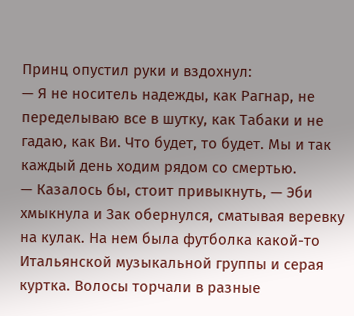Принц опустил руки и вздохнул:
— Я не носитель надежды, как Рагнар, не переделываю все в шутку, как Табаки и не гадаю, как Ви. Что будет, то будет. Мы и так каждый день ходим рядом со смертью.
— Казалось бы, стоит привыкнуть, — Эби хмыкнула и Зак обернулся, сматывая веревку на кулак. На нем была футболка какой-то Итальянской музыкальной группы и серая куртка. Волосы торчали в разные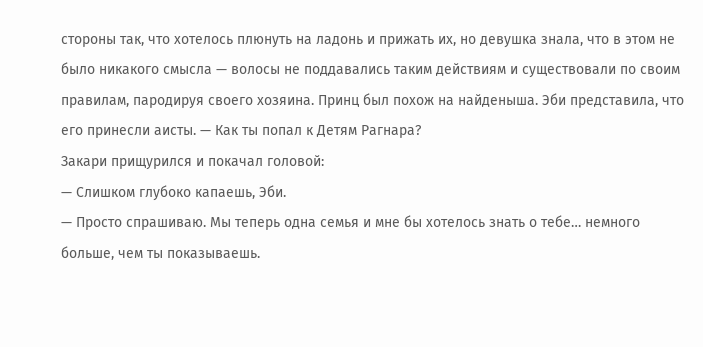стороны так, что хотелось плюнуть на ладонь и прижать их, но девушка знала, что в этом не было никакого смысла — волосы не поддавались таким действиям и существовали по своим правилам, пародируя своего хозяина. Принц был похож на найденыша. Эби представила, что его принесли аисты. — Как ты попал к Детям Рагнара?
Закари прищурился и покачал головой:
— Слишком глубоко капаешь, Эби.
— Просто спрашиваю. Мы теперь одна семья и мне бы хотелось знать о тебе… немного больше, чем ты показываешь.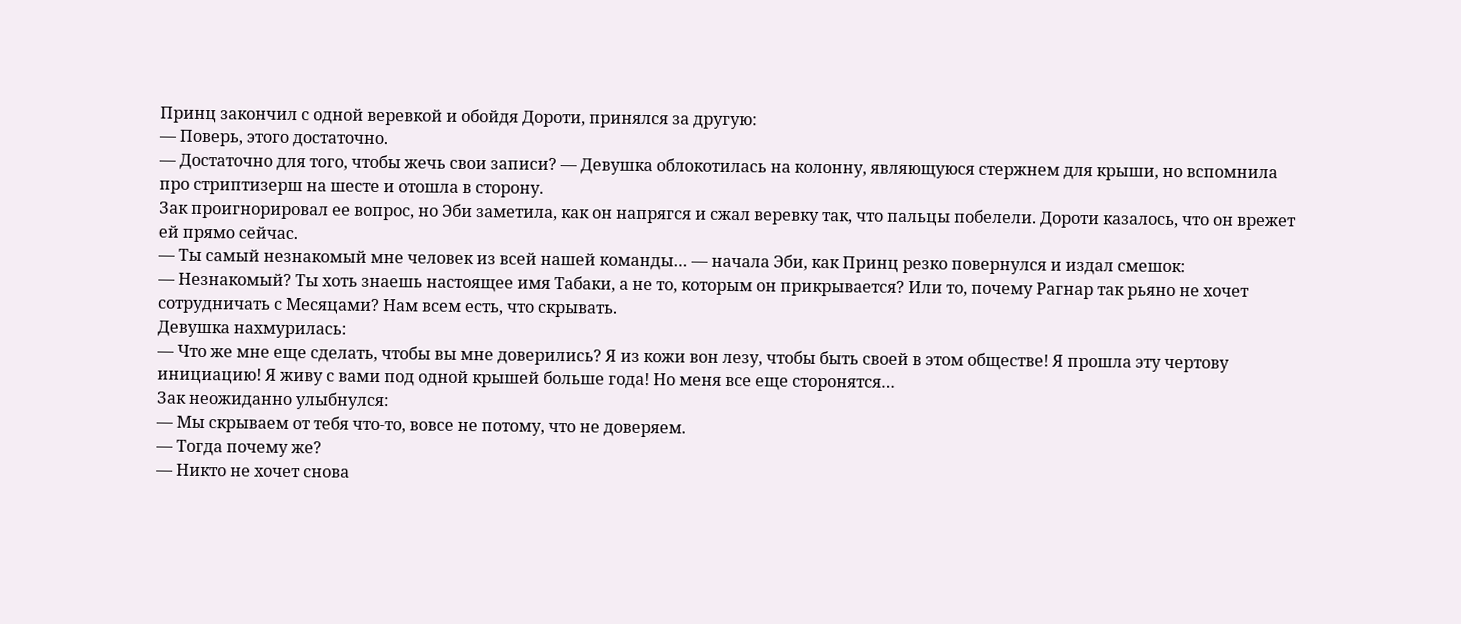Принц закончил с одной веревкой и обойдя Дороти, принялся за другую:
— Поверь, этого достаточно.
— Достаточно для того, чтобы жечь свои записи? — Девушка облокотилась на колонну, являющуюся стержнем для крыши, но вспомнила про стриптизерш на шесте и отошла в сторону.
Зак проигнорировал ее вопрос, но Эби заметила, как он напрягся и сжал веревку так, что пальцы побелели. Дороти казалось, что он врежет ей прямо сейчас.
— Ты самый незнакомый мне человек из всей нашей команды… — начала Эби, как Принц резко повернулся и издал смешок:
— Незнакомый? Ты хоть знаешь настоящее имя Табаки, а не то, которым он прикрывается? Или то, почему Рагнар так рьяно не хочет сотрудничать с Месяцами? Нам всем есть, что скрывать.
Девушка нахмурилась:
— Что же мне еще сделать, чтобы вы мне доверились? Я из кожи вон лезу, чтобы быть своей в этом обществе! Я прошла эту чертову инициацию! Я живу с вами под одной крышей больше года! Но меня все еще сторонятся…
Зак неожиданно улыбнулся:
— Мы скрываем от тебя что-то, вовсе не потому, что не доверяем.
— Тогда почему же?
— Никто не хочет снова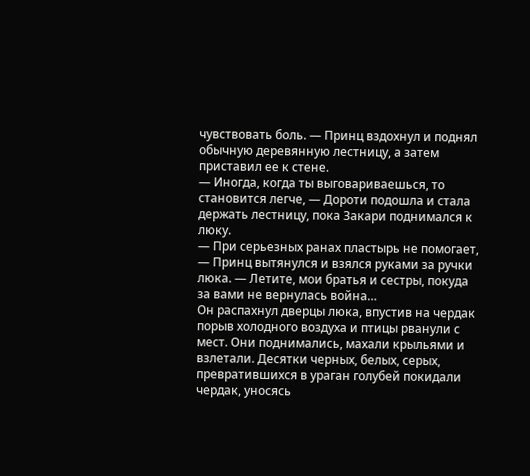чувствовать боль. — Принц вздохнул и поднял обычную деревянную лестницу, а затем приставил ее к стене.
— Иногда, когда ты выговариваешься, то становится легче, — Дороти подошла и стала держать лестницу, пока Закари поднимался к люку.
— При серьезных ранах пластырь не помогает, — Принц вытянулся и взялся руками за ручки люка. — Летите, мои братья и сестры, покуда за вами не вернулась война…
Он распахнул дверцы люка, впустив на чердак порыв холодного воздуха и птицы рванули с мест. Они поднимались, махали крыльями и взлетали. Десятки черных, белых, серых, превратившихся в ураган голубей покидали чердак, уносясь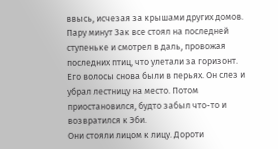ввысь, исчезая за крышами других домов.
Пару минут Зак все стоял на последней ступеньке и смотрел в даль, провожая последних птиц, что улетали за горизонт. Его волосы снова были в перьях. Он слез и убрал лестницу на место. Потом приостановился, будто забыл что-то и возвратился к Эби.
Они стояли лицом к лицу. Дороти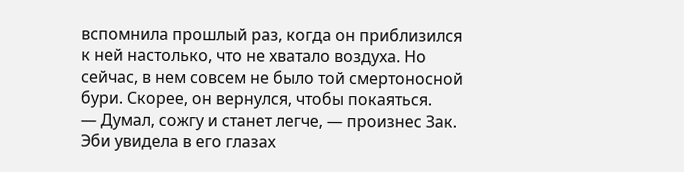вспомнила прошлый раз, когда он приблизился к ней настолько, что не хватало воздуха. Но сейчас, в нем совсем не было той смертоносной бури. Скорее, он вернулся, чтобы покаяться.
— Думал, сожгу и станет легче, — произнес Зак. Эби увидела в его глазах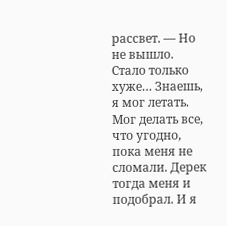рассвет. — Но не вышло. Стало только хуже… Знаешь, я мог летать. Мог делать все, что угодно, пока меня не сломали. Дерек тогда меня и подобрал. И я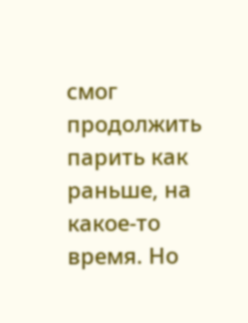смог продолжить парить как раньше, на какое-то время. Но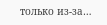только из-за…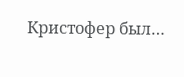Кристофер был…